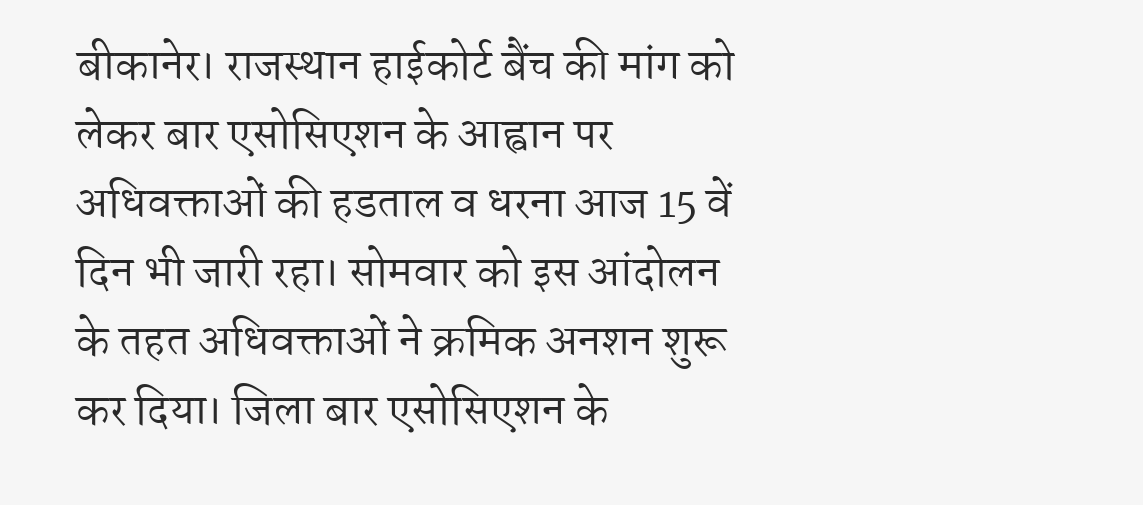बीकानेर। राजस्थान हाईकोर्ट बैंच की मांग को लेकर बार एसोसिएशन के आह्वान पर अधिवक्ताओं की हडताल व धरना आज 15 वें दिन भी जारी रहा। सोमवार को इस आंदोलन के तहत अधिवक्ताओं ने क्रमिक अनशन शुरू कर दिया। जिला बार एसोसिएशन के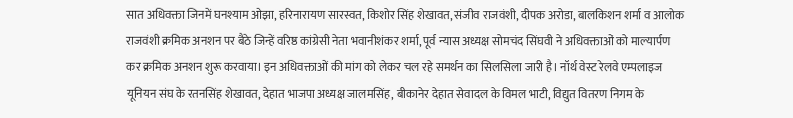सात अधिवक्ता जिनमें घनश्याम ओझा, हरिनारायण सारस्वत, किशोर सिंह शेखावत, संजीव राजवंशी, दीपक अरोडा, बालकिशन शर्मा व आलोक राजवंशी क्रमिक अनशन पर बैठे जिन्हें वरिष्ठ कांग्रेसी नेता भवानीशंकर शर्मा, पूर्व न्यास अध्यक्ष सोमचंद सिंघवी ने अधिवक्ताओं को माल्यार्पण कर क्रमिक अनशन शुरू करवाया। इन अधिवक्ताओं की मांग को लेकर चल रहे समर्थन का सिलसिला जारी है। नॉर्थ वेस्ट रेलवे एम्पलाइज यूनियन संघ के रतनसिंह शेखावत, देहात भाजपा अध्यक्ष जालमसिंह, बीकानेर देहात सेवादल के विमल भाटी, विद्युत वितरण निगम के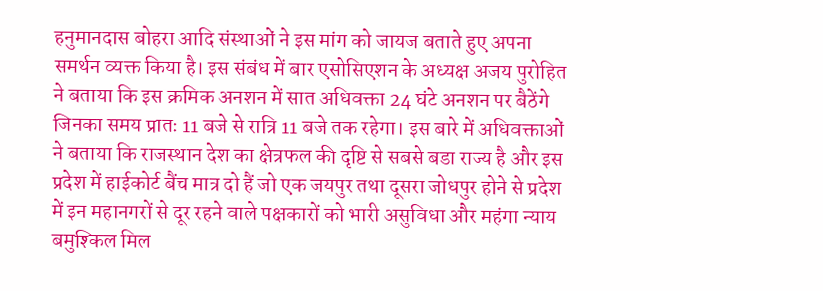हनुमानदास बोहरा आदि संस्थाओं ने इस मांग को जायज बताते हुए अपना समर्थन व्यक्त किया है। इस संबंध में बार एसोसिएशन के अध्यक्ष अजय पुरोहित ने बताया कि इस क्रमिक अनशन में सात अधिवक्ता 24 घंटे अनशन पर बैठेंगे जिनका समय प्रातः 11 बजे से रात्रि 11 बजे तक रहेगा। इस बारे में अधिवक्ताओं ने बताया कि राजस्थान देश का क्षेत्रफल की दृष्टि से सबसे बडा राज्य है और इस प्रदेश में हाईकोर्ट बैंच मात्र दो हैं जो एक जयपुर तथा दूसरा जोधपुर होने से प्रदेश में इन महानगरों से दूर रहने वाले पक्षकारों को भारी असुविधा और महंगा न्याय बमुश्किल मिल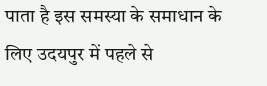पाता है इस समस्या के समाधान के लिए उदयपुर में पहले से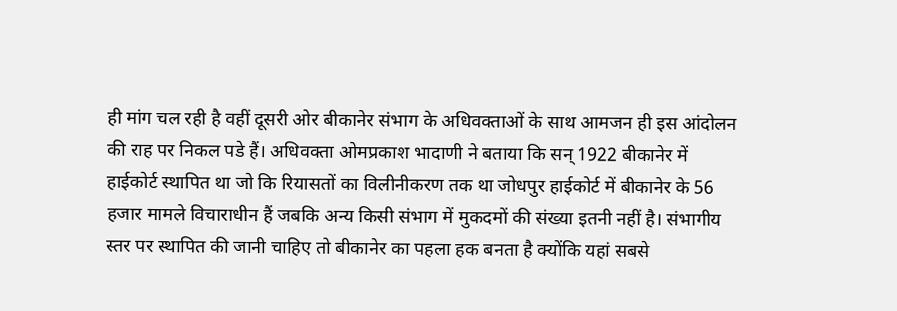ही मांग चल रही है वहीं दूसरी ओर बीकानेर संभाग के अधिवक्ताओं के साथ आमजन ही इस आंदोलन की राह पर निकल पडे हैं। अधिवक्ता ओमप्रकाश भादाणी ने बताया कि सन् 1922 बीकानेर में हाईकोर्ट स्थापित था जो कि रियासतों का विलीनीकरण तक था जोधपुर हाईकोर्ट में बीकानेर के 56 हजार मामले विचाराधीन हैं जबकि अन्य किसी संभाग में मुकदमों की संख्या इतनी नहीं है। संभागीय स्तर पर स्थापित की जानी चाहिए तो बीकानेर का पहला हक बनता है क्योंकि यहां सबसे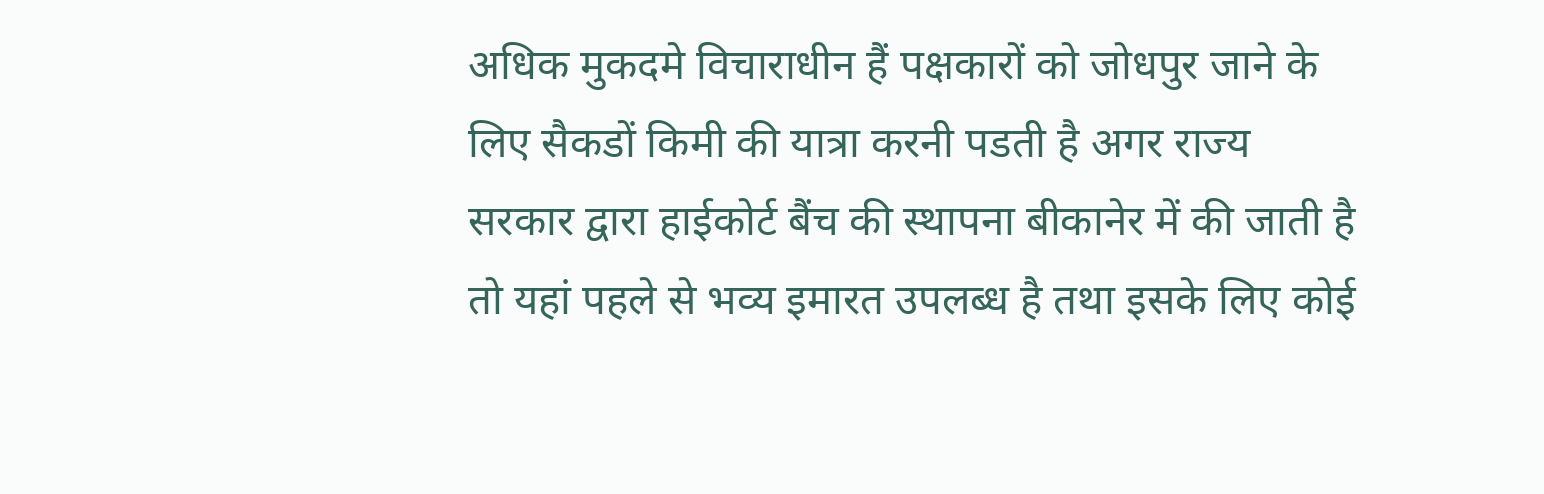अधिक मुकदमे विचाराधीन हैं पक्षकारों को जोधपुर जाने के लिए सैकडों किमी की यात्रा करनी पडती है अगर राज्य सरकार द्वारा हाईकोर्ट बैंच की स्थापना बीकानेर में की जाती है तो यहां पहले से भव्य इमारत उपलब्ध है तथा इसके लिए कोई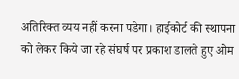अतिरिक्त व्यय नहीं करना पडेगा। हाईकोर्ट की स्थापना को लेकर किये जा रहे संघर्ष पर प्रकाश डालते हुए ओम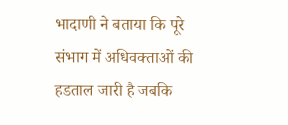भादाणी ने बताया कि पूरे संभाग में अधिवक्ताओं की हडताल जारी है जबकि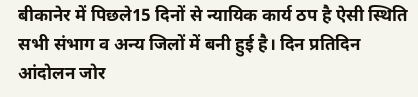बीकानेर में पिछले15 दिनों से न्यायिक कार्य ठप है ऐसी स्थिति सभी संभाग व अन्य जिलों में बनी हुई है। दिन प्रतिदिन आंदोलन जोर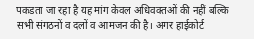पकडता जा रहा है यह मांग केवल अधिवक्तओं की नहीं बल्कि सभी संगठनों व दलों व आमजन की है। अगर हाईकोर्ट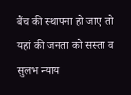बैंच की स्थापना हो जाए तो यहां की जनता को सस्ता व सुलभ न्याय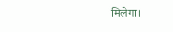मिलेगा।